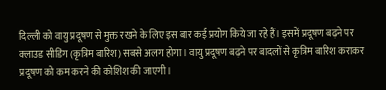दिल्ली को वायु प्रदूषण से मुक्त रखने के लिए इस बार कई प्रयोग किये जा रहे हैं। इसमें प्रदूषण बढ़ने पर क्लाउड सीडिंग (कृत्रिम बारिश) सबसे अलग होगा। वायु प्रदूषण बढ़ने पर बादलों से कृत्रिम बारिश कराकर प्रदूषण को कम करने की कोशिश की जाएगी।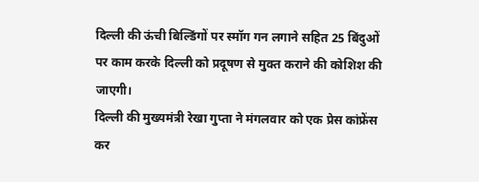दिल्ली की ऊंची बिल्डिंगों पर स्मॉग गन लगाने सहित 25 बिंदुओं पर काम करके दिल्ली को प्रदूषण से मुक्त कराने की कोशिश की जाएगी।
दिल्ली की मुख्यमंत्री रेखा गुप्ता ने मंगलवार को एक प्रेस कांफ्रेंस कर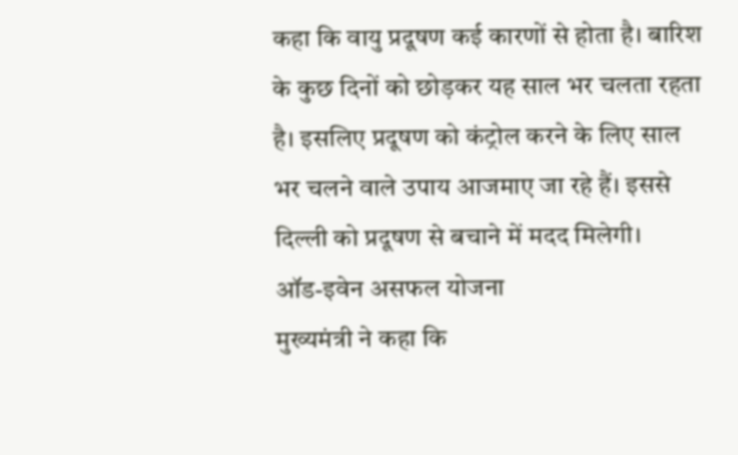कहा कि वायु प्रदूषण कई कारणों से होता है। बारिश के कुछ दिनों को छोड़कर यह साल भर चलता रहता है। इसलिए प्रदूषण को कंट्रोल करने के लिए साल भर चलने वाले उपाय आजमाए जा रहे हैं। इससे दिल्ली को प्रदूषण से बचाने में मदद मिलेगी।
ऑड-इवेन असफल योजना
मुख्यमंत्री ने कहा कि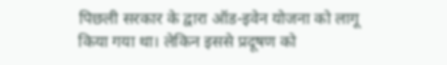पिछली सरकार के द्वारा ऑड-इवेन योजना को लागू किया गया था। लेकिन इससे प्रदूषण को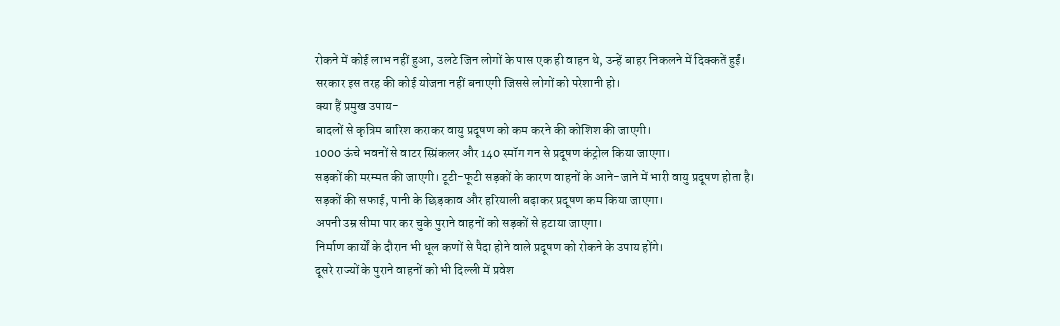रोकने में कोई लाभ नहीं हुआ, उलटे जिन लोगों के पास एक ही वाहन थे, उन्हें बाहर निकलने में दिक्कतें हुईं। सरकार इस तरह की कोई योजना नहीं बनाएगी जिससे लोगों को परेशानी हो।
क्या हैं प्रमुख उपाय-
बादलों से कृत्रिम बारिश कराकर वायु प्रदूषण को कम करने की कोशिश की जाएगी।
1000 ऊंचे भवनों से वाटर स्प्रिंकलर और 140 स्मॉग गन से प्रदूषण कंट्रोल किया जाएगा।
सड़कों की मरम्मत की जाएगी। टूटी-फूटी सड़कों के कारण वाहनों के आने-जाने में भारी वायु प्रदूषण होता है।
सड़कों की सफाई, पानी के छिड़काव और हरियाली बढ़ाकर प्रदूषण कम किया जाएगा।
अपनी उम्र सीमा पार कर चुके पुराने वाहनों को सड़कों से हटाया जाएगा।
निर्माण कार्यों के दौरान भी धूल कणों से पैदा होने वाले प्रदूषण को रोकने के उपाय होंगे।
दूसरे राज्यों के पुराने वाहनों को भी दिल्ली में प्रवेश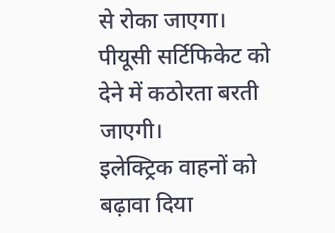से रोका जाएगा।
पीयूसी सर्टिफिकेट को देने में कठोरता बरती जाएगी।
इलेक्ट्रिक वाहनों को बढ़ावा दिया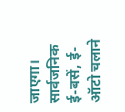जाएगा।
सार्वजनिक ई-बसें, ई-ऑटो चलाने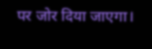पर जोर दिया जाएगा।